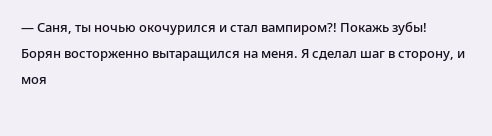— Саня, ты ночью окочурился и стал вампиром?! Покажь зубы!
Борян восторженно вытаращился на меня. Я сделал шаг в сторону, и моя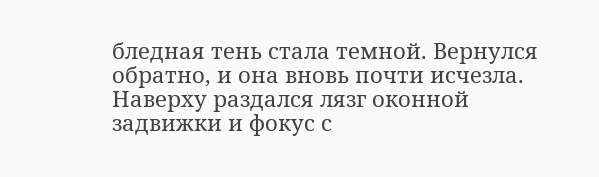бледная тень стала темной. Вернулся обратно, и она вновь почти исчезла. Наверху раздался лязг оконной задвижки и фокус с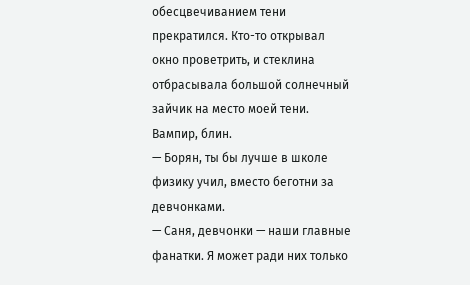обесцвечиванием тени прекратился. Кто-то открывал окно проветрить, и стеклина отбрасывала большой солнечный зайчик на место моей тени. Вампир, блин.
— Борян, ты бы лучше в школе физику учил, вместо беготни за девчонками.
— Саня, девчонки — наши главные фанатки. Я может ради них только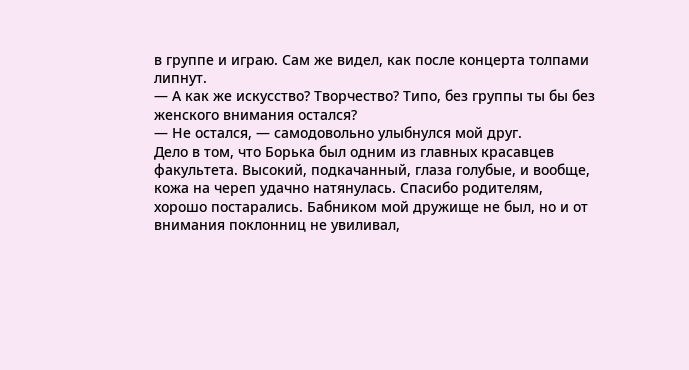в группе и играю. Сам же видел, как после концерта толпами липнут.
— А как же искусство? Творчество? Типо, без группы ты бы без женского внимания остался?
— Не остался, — самодовольно улыбнулся мой друг.
Дело в том, что Борька был одним из главных красавцев факультета. Высокий, подкачанный, глаза голубые, и вообще, кожа на череп удачно натянулась. Спасибо родителям, хорошо постарались. Бабником мой дружище не был, но и от внимания поклонниц не увиливал,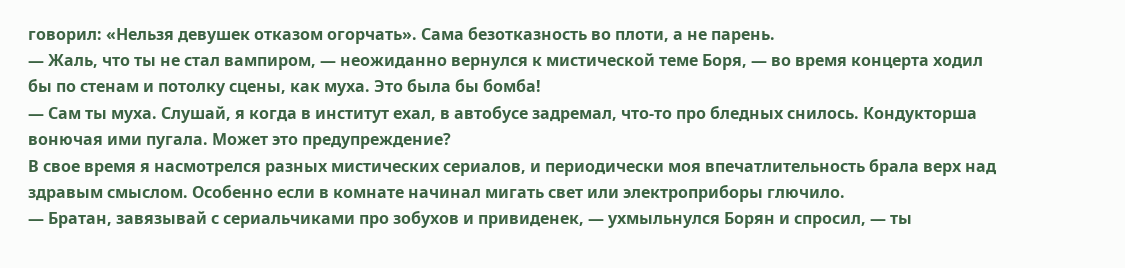говорил: «Нельзя девушек отказом огорчать». Сама безотказность во плоти, а не парень.
— Жаль, что ты не стал вампиром, — неожиданно вернулся к мистической теме Боря, — во время концерта ходил бы по стенам и потолку сцены, как муха. Это была бы бомба!
— Сам ты муха. Слушай, я когда в институт ехал, в автобусе задремал, что-то про бледных снилось. Кондукторша вонючая ими пугала. Может это предупреждение?
В свое время я насмотрелся разных мистических сериалов, и периодически моя впечатлительность брала верх над здравым смыслом. Особенно если в комнате начинал мигать свет или электроприборы глючило.
— Братан, завязывай с сериальчиками про зобухов и привиденек, — ухмыльнулся Борян и спросил, — ты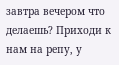завтра вечером что делаешь? Приходи к нам на репу, у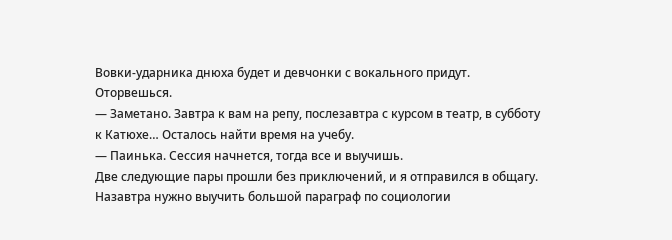Вовки-ударника днюха будет и девчонки с вокального придут. Оторвешься.
— Заметано. Завтра к вам на репу, послезавтра с курсом в театр, в субботу к Катюхе… Осталось найти время на учебу.
— Паинька. Сессия начнется, тогда все и выучишь.
Две следующие пары прошли без приключений, и я отправился в общагу. Назавтра нужно выучить большой параграф по социологии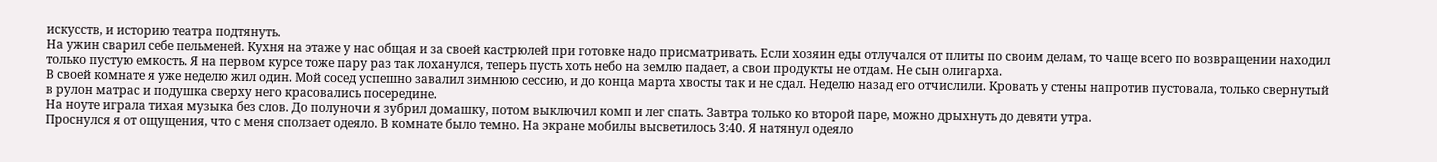искусств, и историю театра подтянуть.
На ужин сварил себе пельменей. Кухня на этаже у нас общая и за своей кастрюлей при готовке надо присматривать. Если хозяин еды отлучался от плиты по своим делам, то чаще всего по возвращении находил только пустую емкость. Я на первом курсе тоже пару раз так лоханулся, теперь пусть хоть небо на землю падает, а свои продукты не отдам. Не сын олигарха.
В своей комнате я уже неделю жил один. Мой сосед успешно завалил зимнюю сессию, и до конца марта хвосты так и не сдал. Неделю назад его отчислили. Кровать у стены напротив пустовала, только свернутый в рулон матрас и подушка сверху него красовались посередине.
На ноуте играла тихая музыка без слов. До полуночи я зубрил домашку, потом выключил комп и лег спать. Завтра только ко второй паре, можно дрыхнуть до девяти утра.
Проснулся я от ощущения, что с меня сползает одеяло. В комнате было темно. На экране мобилы высветилось 3:40. Я натянул одеяло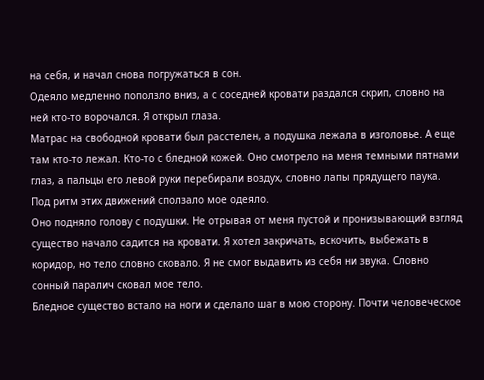на себя, и начал снова погружаться в сон.
Одеяло медленно поползло вниз, а с соседней кровати раздался скрип, словно на ней кто-то ворочался. Я открыл глаза.
Матрас на свободной кровати был расстелен, а подушка лежала в изголовье. А еще там кто-то лежал. Кто-то с бледной кожей. Оно смотрело на меня темными пятнами глаз, а пальцы его левой руки перебирали воздух, словно лапы прядущего паука. Под ритм этих движений сползало мое одеяло.
Оно подняло голову с подушки. Не отрывая от меня пустой и пронизывающий взгляд существо начало садится на кровати. Я хотел закричать, вскочить, выбежать в коридор, но тело словно сковало. Я не смог выдавить из себя ни звука. Словно сонный паралич сковал мое тело.
Бледное существо встало на ноги и сделало шаг в мою сторону. Почти человеческое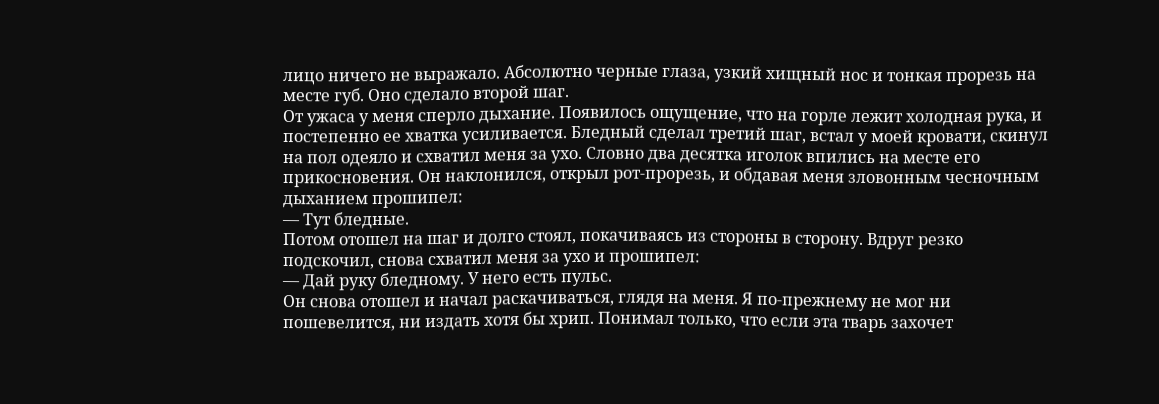лицо ничего не выражало. Абсолютно черные глаза, узкий хищный нос и тонкая прорезь на месте губ. Оно сделало второй шаг.
От ужаса у меня сперло дыхание. Появилось ощущение, что на горле лежит холодная рука, и постепенно ее хватка усиливается. Бледный сделал третий шаг, встал у моей кровати, скинул на пол одеяло и схватил меня за ухо. Словно два десятка иголок впились на месте его прикосновения. Он наклонился, открыл рот-прорезь, и обдавая меня зловонным чесночным дыханием прошипел:
— Тут бледные.
Потом отошел на шаг и долго стоял, покачиваясь из стороны в сторону. Вдруг резко подскочил, снова схватил меня за ухо и прошипел:
— Дай руку бледному. У него есть пульс.
Он снова отошел и начал раскачиваться, глядя на меня. Я по-прежнему не мог ни пошевелится, ни издать хотя бы хрип. Понимал только, что если эта тварь захочет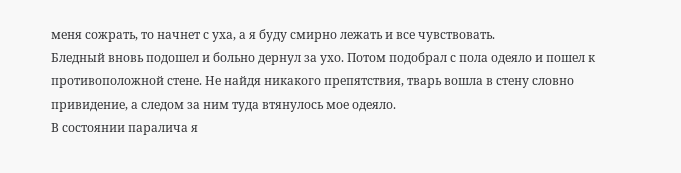меня сожрать, то начнет с уха, а я буду смирно лежать и все чувствовать.
Бледный вновь подошел и больно дернул за ухо. Потом подобрал с пола одеяло и пошел к противоположной стене. Не найдя никакого препятствия, тварь вошла в стену словно привидение, а следом за ним туда втянулось мое одеяло.
В состоянии паралича я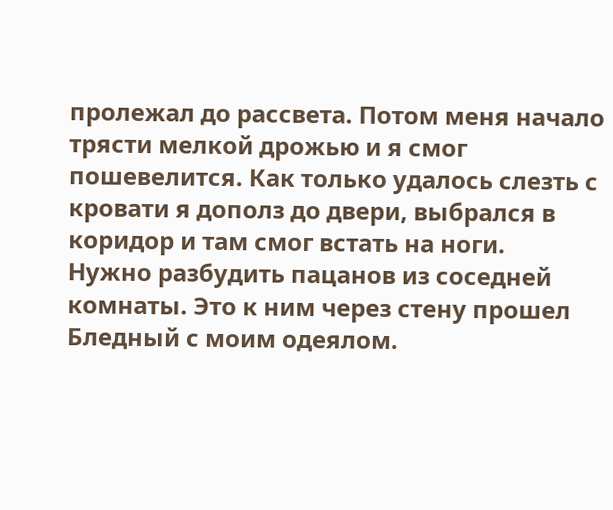пролежал до рассвета. Потом меня начало трясти мелкой дрожью и я смог пошевелится. Как только удалось слезть с кровати я дополз до двери, выбрался в коридор и там смог встать на ноги.
Нужно разбудить пацанов из соседней комнаты. Это к ним через стену прошел Бледный с моим одеялом.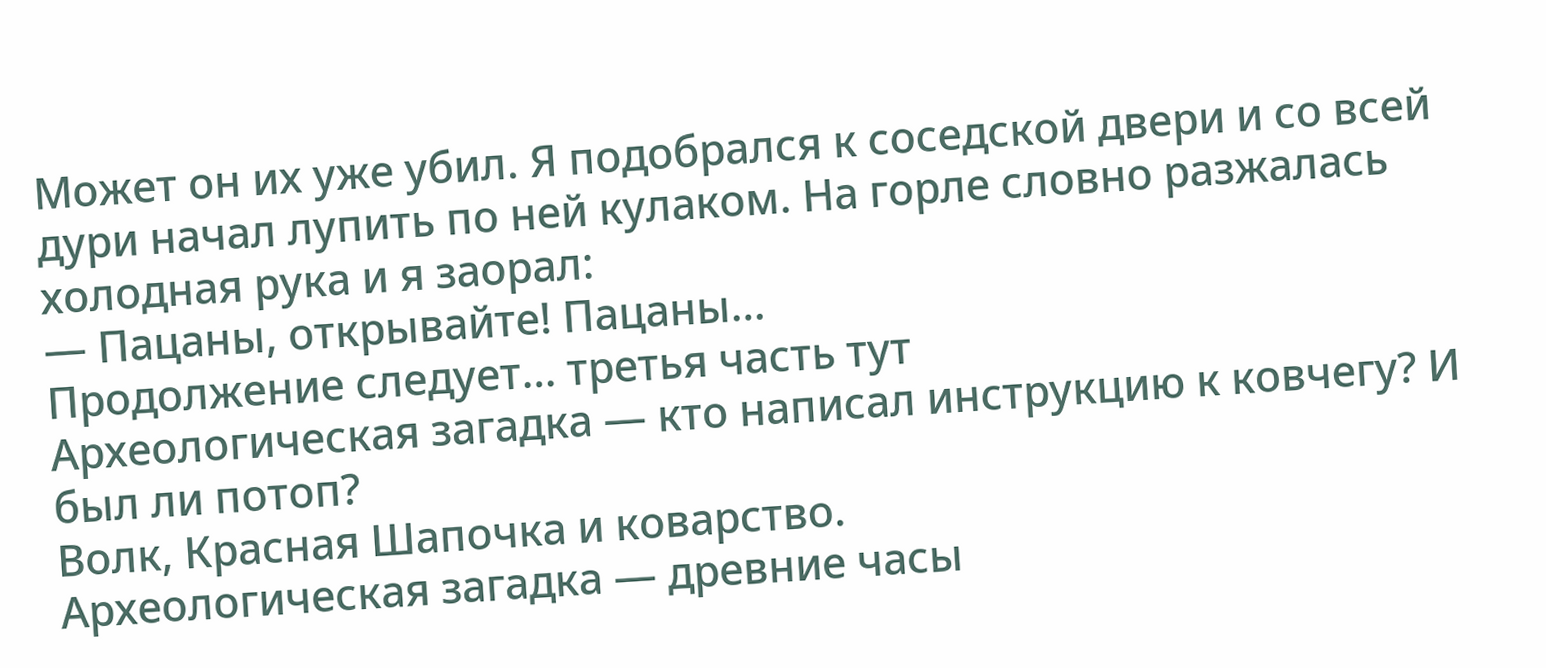Может он их уже убил. Я подобрался к соседской двери и со всей дури начал лупить по ней кулаком. На горле словно разжалась холодная рука и я заорал:
— Пацаны, открывайте! Пацаны…
Продолжение следует… третья часть тут
Археологическая загадка — кто написал инструкцию к ковчегу? И был ли потоп?
Волк, Красная Шапочка и коварство.
Археологическая загадка — древние часы